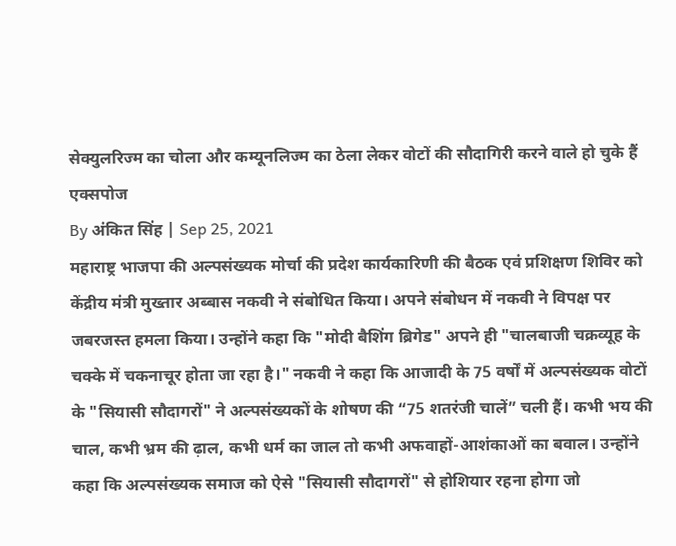सेक्युलरिज्म का चोला और कम्यूनलिज्म का ठेला लेकर वोटों की सौदागिरी करने वाले हो चुके हैं एक्सपोज
By अंकित सिंह | Sep 25, 2021
महाराष्ट्र भाजपा की अल्पसंख्यक मोर्चा की प्रदेश कार्यकारिणी की बैठक एवं प्रशिक्षण शिविर को केंद्रीय मंत्री मुख्तार अब्बास नकवी ने संबोधित किया। अपने संबोधन में नकवी ने विपक्ष पर जबरजस्त हमला किया। उन्होंने कहा कि "मोदी बैशिंग ब्रिगेड" अपने ही "चालबाजी चक्रव्यूह के चक्के में चकनाचूर होता जा रहा है।" नकवी ने कहा कि आजादी के 75 वर्षों में अल्पसंख्यक वोटों के "सियासी सौदागरों" ने अल्पसंख्यकों के शोषण की “75 शतरंजी चालें” चली हैं। कभी भय की चाल, कभी भ्रम की ढ़ाल, कभी धर्म का जाल तो कभी अफवाहों-आशंकाओं का बवाल। उन्होंने कहा कि अल्पसंख्यक समाज को ऐसे "सियासी सौदागरों" से होशियार रहना होगा जो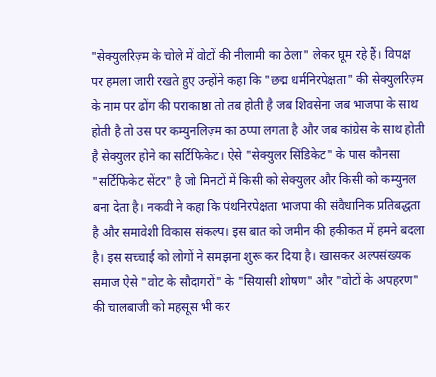"सेक्युलरिज़्म के चोले में वोटों की नीलामी का ठेला" लेकर घूम रहे हैं। विपक्ष पर हमला जारी रखते हुए उन्होंने कहा कि "छद्म धर्मनिरपेक्षता" की सेक्युलरिज़्म के नाम पर ढोंग की पराकाष्ठा तो तब होती है जब शिवसेना जब भाजपा के साथ होती है तो उस पर कम्युनलिज़्म का ठप्पा लगता है और जब कांग्रेस के साथ होती है सेक्युलर होने का सर्टिफिकेट। ऐसे "सेक्युलर सिंडिकेट" के पास कौनसा "सर्टिफिकेट सेंटर" है जो मिनटों में किसी को सेक्युलर और किसी को कम्युनल बना देता है। नकवी ने कहा कि पंथनिरपेक्षता भाजपा की संवैधानिक प्रतिबद्धता है और समावेशी विकास संकल्प। इस बात को जमीन की हकीकत में हमने बदला है। इस सच्चाई को लोगों ने समझना शुरू कर दिया है। खासकर अल्पसंख्यक समाज ऐसे "वोट के सौदागरों" के "सियासी शोषण" और "वोटों के अपहरण" की चालबाजी को महसूस भी कर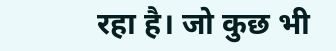रहा है। जो कुछ भी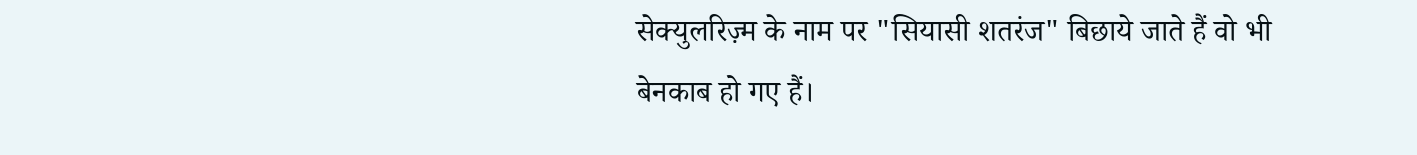सेक्युलरिज़्म के नाम पर "सियासी शतरंज" बिछाये जाते हैं वो भी बेनकाब हो गए हैं।